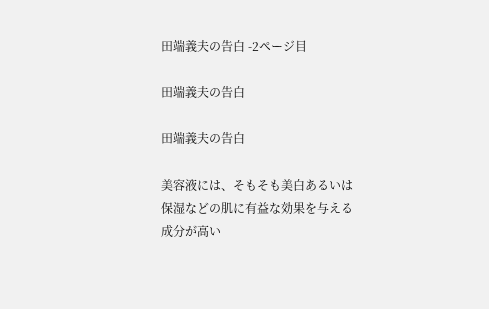田端義夫の告白 -2ページ目

田端義夫の告白

田端義夫の告白

美容液には、そもそも美白あるいは保湿などの肌に有益な効果を与える成分が高い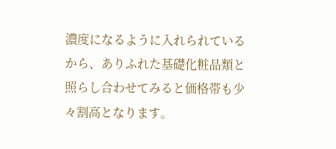濃度になるように入れられているから、ありふれた基礎化粧品類と照らし合わせてみると価格帯も少々割高となります。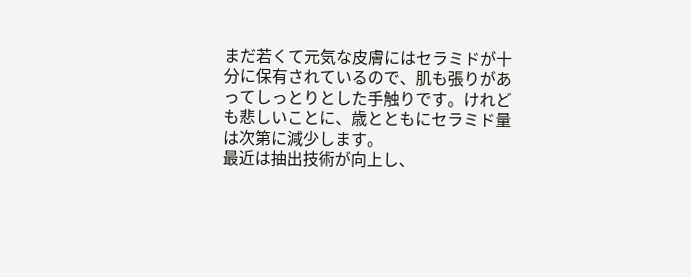まだ若くて元気な皮膚にはセラミドが十分に保有されているので、肌も張りがあってしっとりとした手触りです。けれども悲しいことに、歳とともにセラミド量は次第に減少します。
最近は抽出技術が向上し、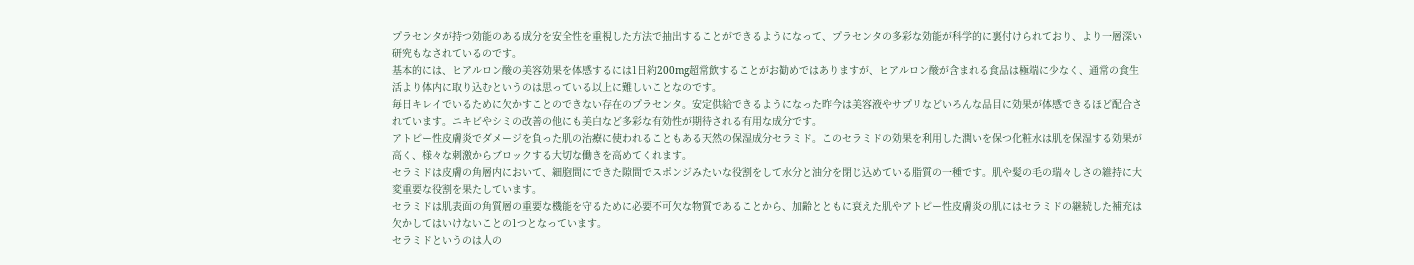プラセンタが持つ効能のある成分を安全性を重視した方法で抽出することができるようになって、プラセンタの多彩な効能が科学的に裏付けられており、より一層深い研究もなされているのです。
基本的には、ヒアルロン酸の美容効果を体感するには1日約200mg超常飲することがお勧めではありますが、ヒアルロン酸が含まれる食品は極端に少なく、通常の食生活より体内に取り込むというのは思っている以上に難しいことなのです。
毎日キレイでいるために欠かすことのできない存在のプラセンタ。安定供給できるようになった昨今は美容液やサプリなどいろんな品目に効果が体感できるほど配合されています。ニキビやシミの改善の他にも美白など多彩な有効性が期待される有用な成分です。
アトピー性皮膚炎でダメージを負った肌の治療に使われることもある天然の保湿成分セラミド。このセラミドの効果を利用した潤いを保つ化粧水は肌を保湿する効果が高く、様々な刺激からブロックする大切な働きを高めてくれます。
セラミドは皮膚の角層内において、細胞間にできた隙間でスポンジみたいな役割をして水分と油分を閉じ込めている脂質の一種です。肌や髪の毛の瑞々しさの維持に大変重要な役割を果たしています。
セラミドは肌表面の角質層の重要な機能を守るために必要不可欠な物質であることから、加齢とともに衰えた肌やアトピー性皮膚炎の肌にはセラミドの継続した補充は欠かしてはいけないことの1つとなっています。
セラミドというのは人の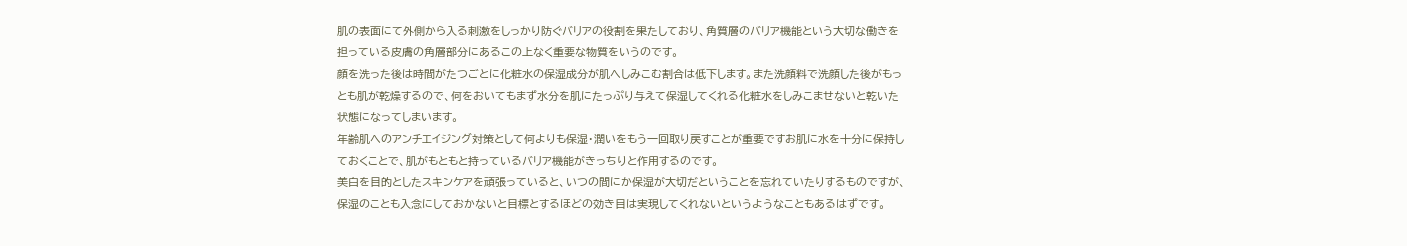肌の表面にて外側から入る刺激をしっかり防ぐバリアの役割を果たしており、角質層のバリア機能という大切な働きを担っている皮膚の角層部分にあるこの上なく重要な物質をいうのです。
顔を洗った後は時間がたつごとに化粧水の保湿成分が肌へしみこむ割合は低下します。また洗顔料で洗顔した後がもっとも肌が乾燥するので、何をおいてもまず水分を肌にたっぷり与えて保湿してくれる化粧水をしみこませないと乾いた状態になってしまいます。
年齢肌へのアンチエイジング対策として何よりも保湿・潤いをもう一回取り戻すことが重要ですお肌に水を十分に保持しておくことで、肌がもともと持っているバリア機能がきっちりと作用するのです。
美白を目的としたスキンケアを頑張っていると、いつの間にか保湿が大切だということを忘れていたりするものですが、保湿のことも入念にしておかないと目標とするほどの効き目は実現してくれないというようなこともあるはずです。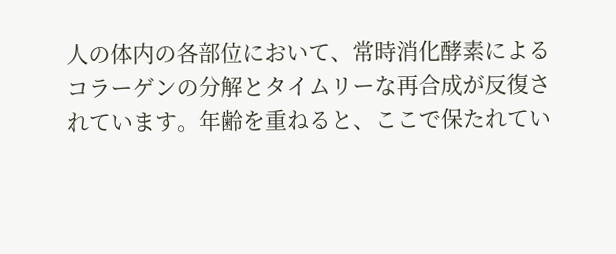人の体内の各部位において、常時消化酵素によるコラーゲンの分解とタイムリーな再合成が反復されています。年齢を重ねると、ここで保たれてい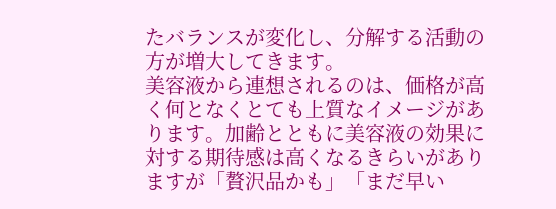たバランスが変化し、分解する活動の方が増大してきます。
美容液から連想されるのは、価格が高く何となくとても上質なイメージがあります。加齢とともに美容液の効果に対する期待感は高くなるきらいがありますが「贅沢品かも」「まだ早い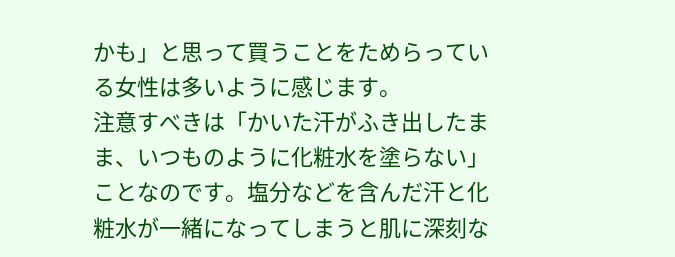かも」と思って買うことをためらっている女性は多いように感じます。
注意すべきは「かいた汗がふき出したまま、いつものように化粧水を塗らない」ことなのです。塩分などを含んだ汗と化粧水が一緒になってしまうと肌に深刻な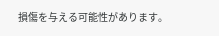損傷を与える可能性があります。